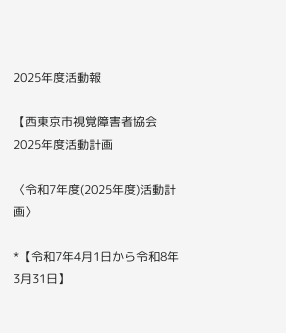2025年度活動報

【西東京市視覚障害者協会 2025年度活動計画

〈令和7年度(2025年度)活動計画〉

*【令和7年4月1日から令和8年3月31日】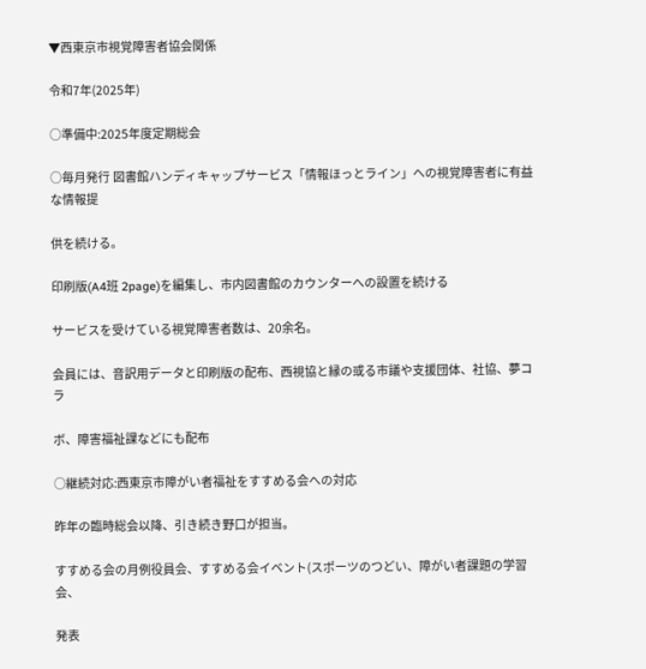▼西東京市視覚障害者協会関係

令和7年(2025年)

○準備中:2025年度定期総会

○毎月発行 図書館ハンディキャップサービス「情報ほっとライン」への視覚障害者に有益な情報提

供を続ける。

印刷版(A4班 2page)を編集し、市内図書館のカウンターへの設置を続ける

サービスを受けている視覚障害者数は、20余名。

会員には、音訳用データと印刷版の配布、西視協と縁の或る市議や支援団体、社協、夢コラ

ボ、障害福祉課などにも配布

○継続対応:西東京市障がい者福祉をすすめる会への対応

昨年の臨時総会以降、引き続き野口が担当。

すすめる会の月例役員会、すすめる会イベント(スポーツのつどい、障がい者課題の学習会、

発表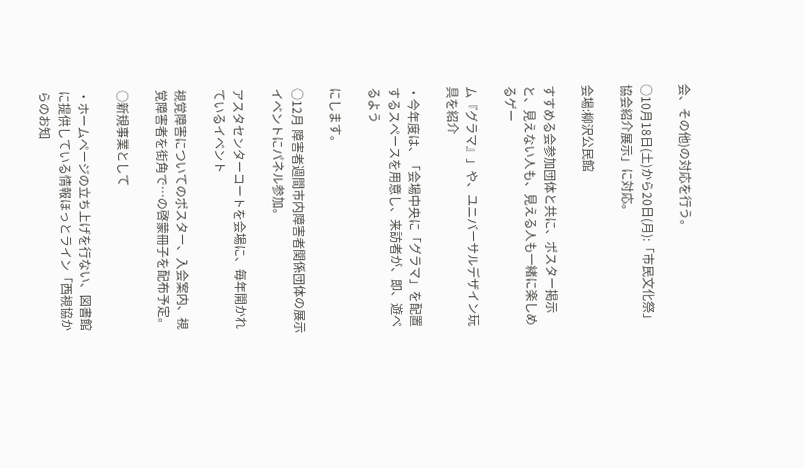会、その他)の対応を行う。

○10月18日(土)から20日(月):「市民文化祭」協会紹介展示」に対応。

会場:柳沢公民館

すすめる会参加団体と共に、ポスター掲示と、見えない人も、見える人も一緒に楽しめるゲー

ム『グラマ』」や、ユニバーサルデザイン玩具を紹介

・今年度は、「会場中央に「グラマ」を配置するスペースを用意し、来訪者が、即、遊べるよう

にします。

○12月 障害者週間市内障害者関係団体の展示イベントにパネル参加。

アスタセンターコートを会場に、毎年開かれているイベント

視覚障害についてのポスター、入会案内、視覚障害者を街角で…の啓蒙冊子を配布予定。

○新規事業として

・ホームページの立ち上げを行ない、図書館に提供している情報ほっとライン「西視協からのお知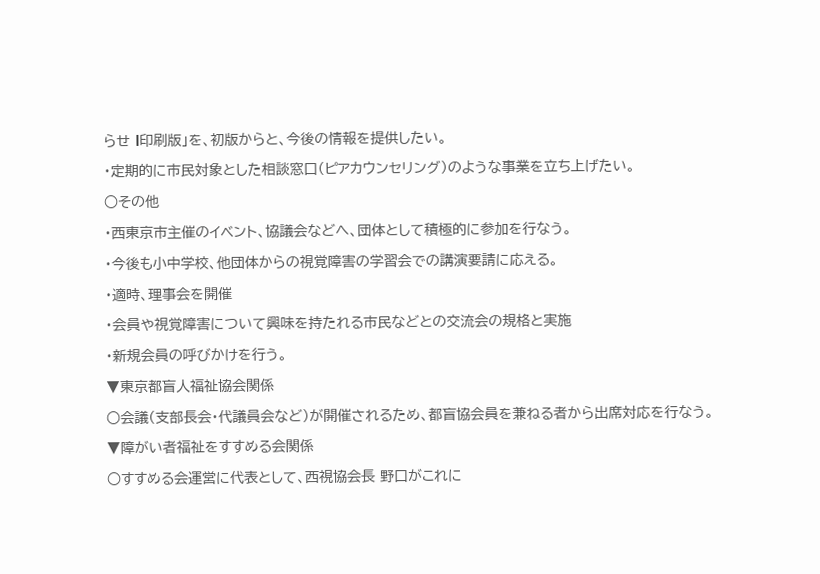らせ l印刷版」を、初版からと、今後の情報を提供したい。

・定期的に市民対象とした相談窓口(ピアカウンセリング)のような事業を立ち上げたい。

○その他

・西東京市主催のイベント、協議会などへ、団体として積極的に参加を行なう。

・今後も小中学校、他団体からの視覚障害の学習会での講演要請に応える。

・適時、理事会を開催

・会員や視覚障害について興味を持たれる市民などとの交流会の規格と実施

・新規会員の呼びかけを行う。

▼東京都盲人福祉協会関係

○会議(支部長会・代議員会など)が開催されるため、都盲協会員を兼ねる者から出席対応を行なう。

▼障がい者福祉をすすめる会関係

○すすめる会運営に代表として、西視協会長 野口がこれに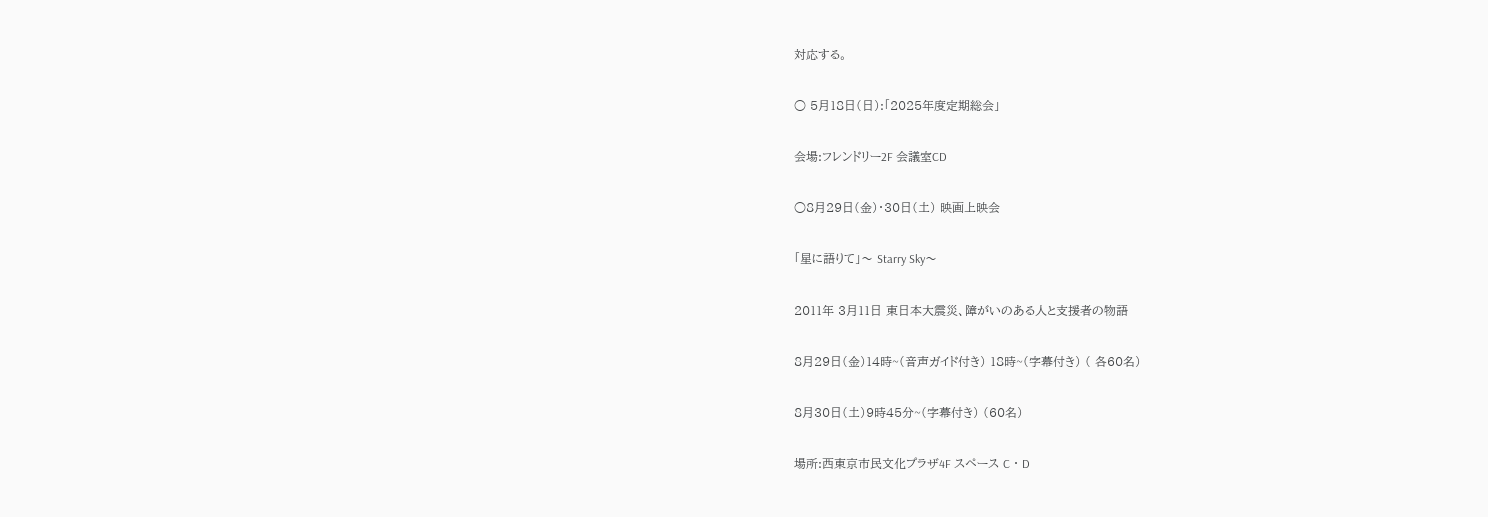対応する。

○ 5月18日(日):「2025年度定期総会」

会場:フレンドリー2F 会議室CD

○8月29日(金)・30日(土) 映画上映会

「星に語りて」〜 Starry Sky〜

2011年 3月11日 東日本大震災、障がいのある人と支援者の物語

8月29日(金)14時~(音声ガイド付き) 18時~(字幕付き) ( 各60名)

8月30日(土)9時45分~(字幕付き) (60名)

場所:西東京市民文化プラザ4F スペース C ・ D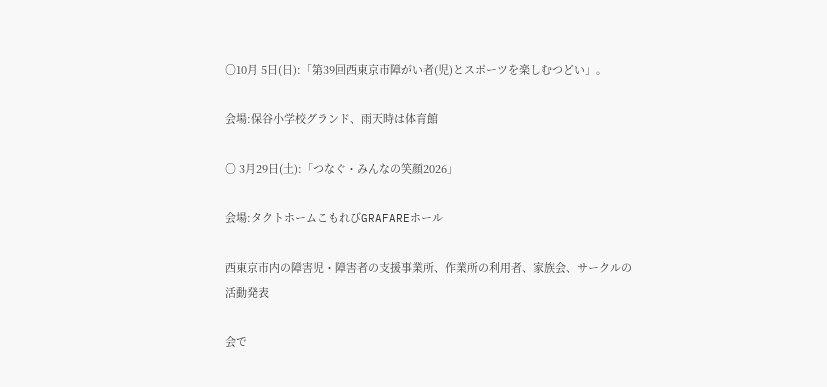○10月 5日(日):「第39回西東京市障がい者(児)とスポーツを楽しむつどい」。

会場:保谷小学校グランド、雨天時は体育館

○ 3月29日(土):「つなぐ・みんなの笑顔2026」

会場:タクトホームこもれびGRAFAREホール

西東京市内の障害児・障害者の支援事業所、作業所の利用者、家族会、サークルの活動発表

会で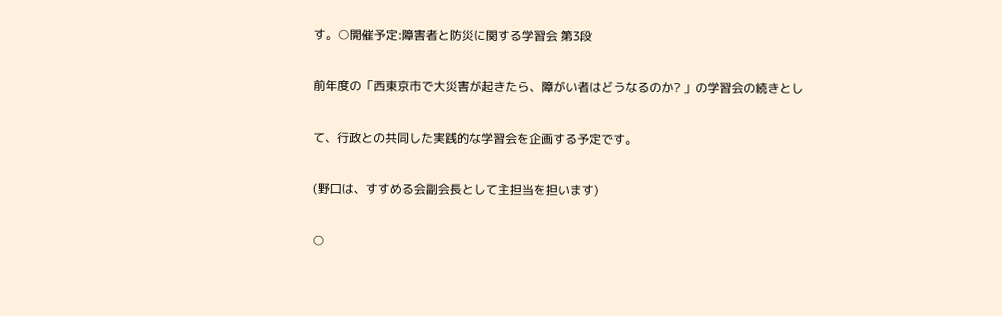す。○開催予定:障害者と防災に関する学習会 第3段

前年度の「西東京市で大災害が起きたら、障がい者はどうなるのか? 」の学習会の続きとし

て、行政との共同した実践的な学習会を企画する予定です。

(野口は、すすめる会副会長として主担当を担います)

○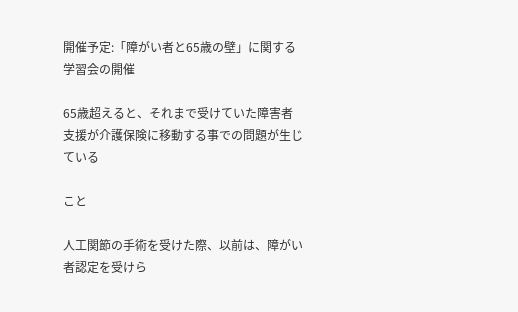開催予定:「障がい者と65歳の壁」に関する学習会の開催

65歳超えると、それまで受けていた障害者支援が介護保険に移動する事での問題が生じている

こと

人工関節の手術を受けた際、以前は、障がい者認定を受けら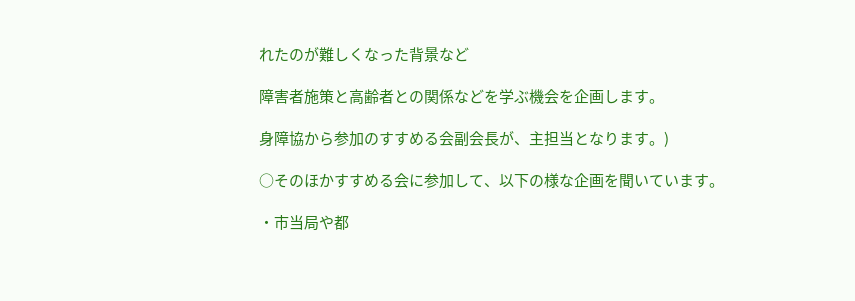れたのが難しくなった背景など

障害者施策と高齢者との関係などを学ぶ機会を企画します。

身障協から参加のすすめる会副会長が、主担当となります。)

○そのほかすすめる会に参加して、以下の様な企画を聞いています。

・市当局や都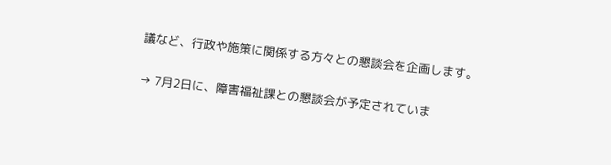議など、行政や施策に関係する方々との懇談会を企画します。

→ 7月2日に、障害福祉課との懇談会が予定されていま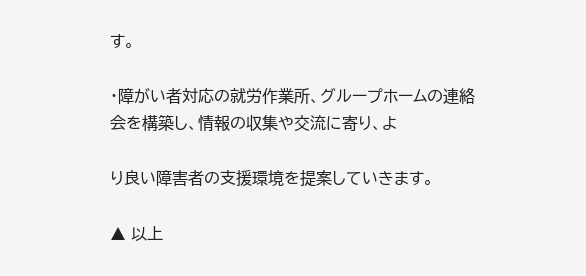す。

・障がい者対応の就労作業所、グループホームの連絡会を構築し、情報の収集や交流に寄り、よ

り良い障害者の支援環境を提案していきます。

▲ 以上